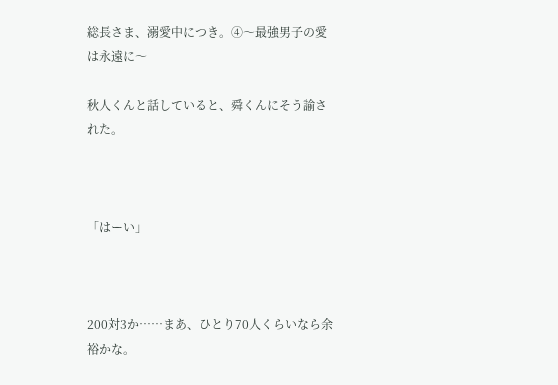総長さま、溺愛中につき。④〜最強男子の愛は永遠に〜

秋人くんと話していると、舜くんにそう諭された。



「はーい」



200対3か……まあ、ひとり70人くらいなら余裕かな。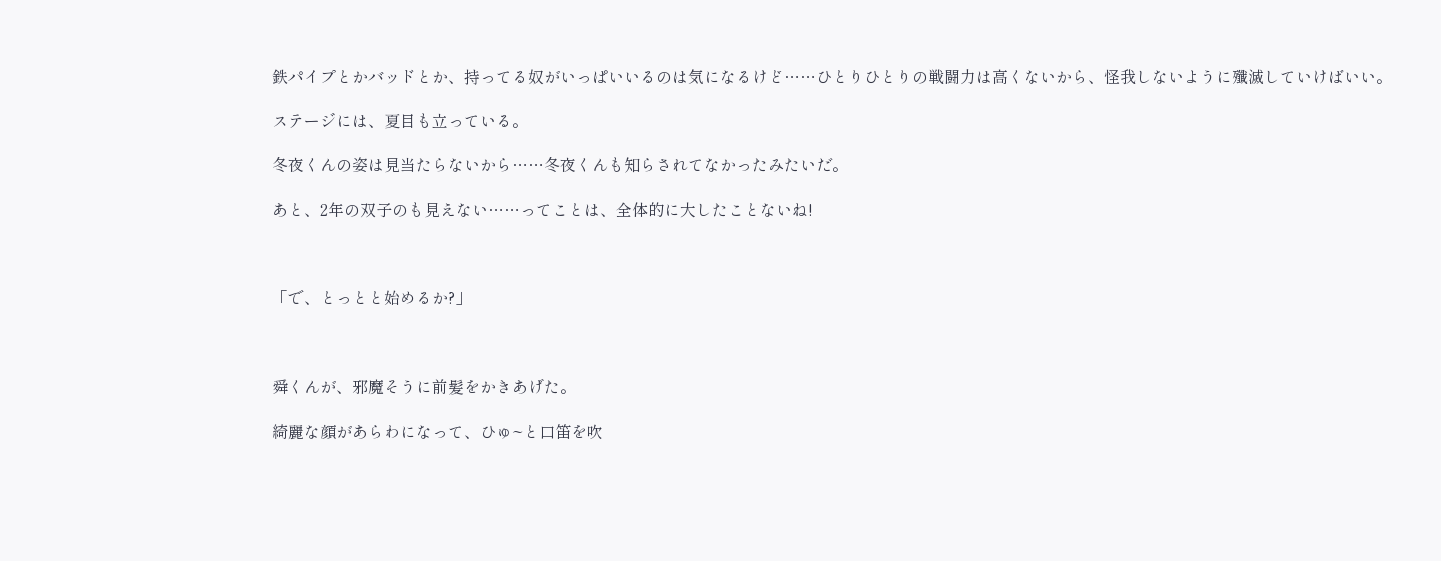鉄パイプとかバッドとか、持ってる奴がいっぱいいるのは気になるけど……ひとりひとりの戦闘力は高くないから、怪我しないように殲滅していけばいい。

ステージには、夏目も立っている。

冬夜くんの姿は見当たらないから……冬夜くんも知らされてなかったみたいだ。

あと、2年の双子のも見えない……ってことは、全体的に大したことないね!



「で、とっとと始めるか?」



舜くんが、邪魔そうに前髪をかきあげた。

綺麗な顔があらわになって、ひゅ~と口笛を吹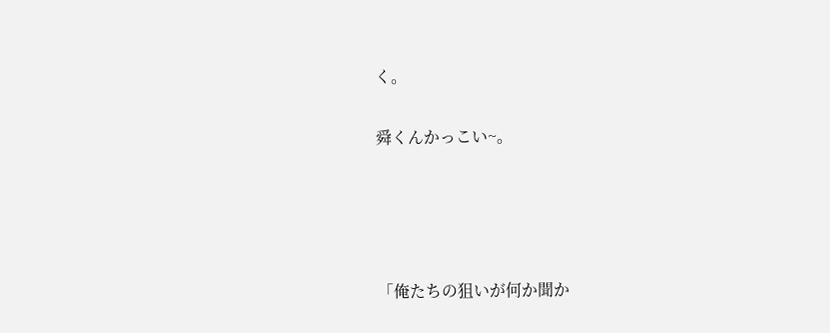く。

舜くんかっこい~。




「俺たちの狙いが何か聞か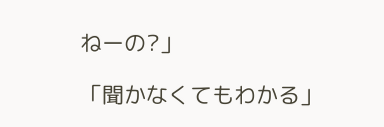ねーの?」

「聞かなくてもわかる」